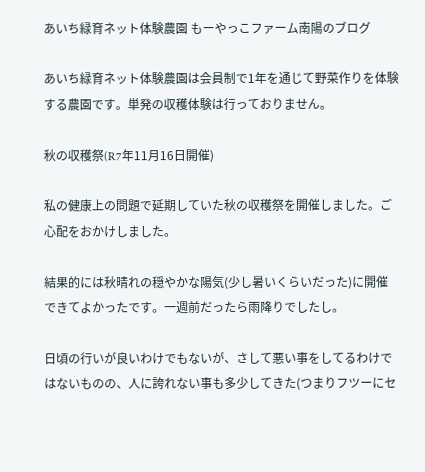あいち緑育ネット体験農園 もーやっこファーム南陽のブログ

あいち緑育ネット体験農園は会員制で1年を通じて野菜作りを体験する農園です。単発の収穫体験は行っておりません。

秋の収穫祭(R7年11月16日開催)

私の健康上の問題で延期していた秋の収穫祭を開催しました。ご心配をおかけしました。

結果的には秋晴れの穏やかな陽気(少し暑いくらいだった)に開催できてよかったです。一週前だったら雨降りでしたし。

日頃の行いが良いわけでもないが、さして悪い事をしてるわけではないものの、人に誇れない事も多少してきた(つまりフツーにセ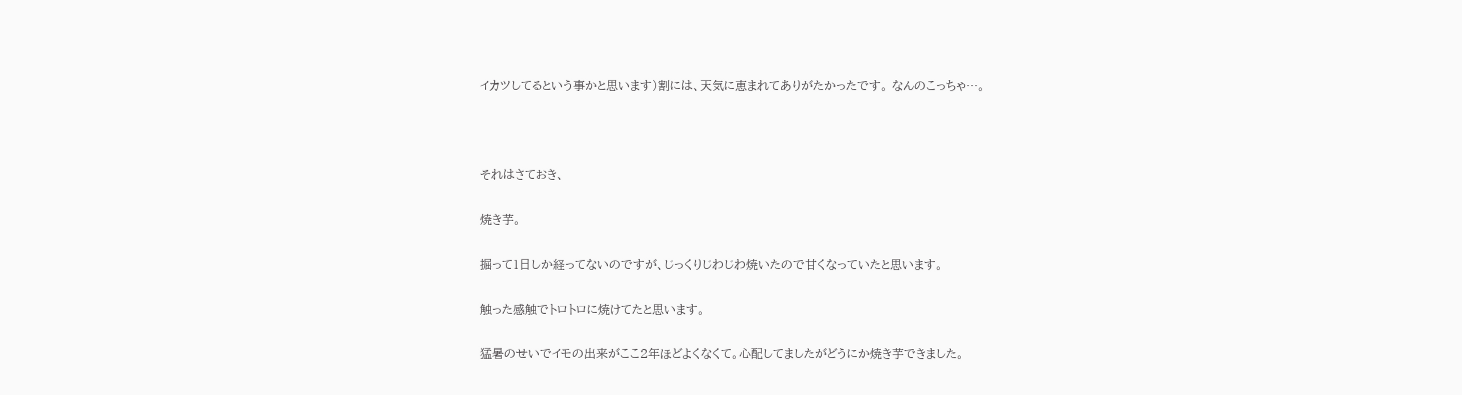イカツしてるという事かと思います)割には、天気に恵まれてありがたかったです。 なんのこっちゃ…。



それはさておき、

焼き芋。

掘って1日しか経ってないのですが、じっくりじわじわ焼いたので甘くなっていたと思います。

触った感触でトロトロに焼けてたと思います。

猛暑のせいでイモの出来がここ2年ほどよくなくて。心配してましたがどうにか焼き芋できました。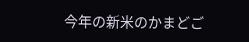今年の新米のかまどご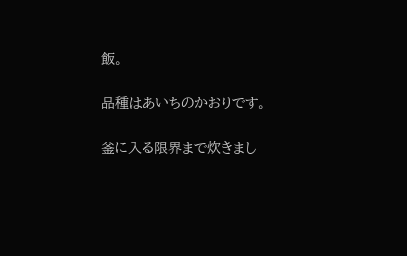飯。

品種はあいちのかおりです。

釜に入る限界まで炊きまし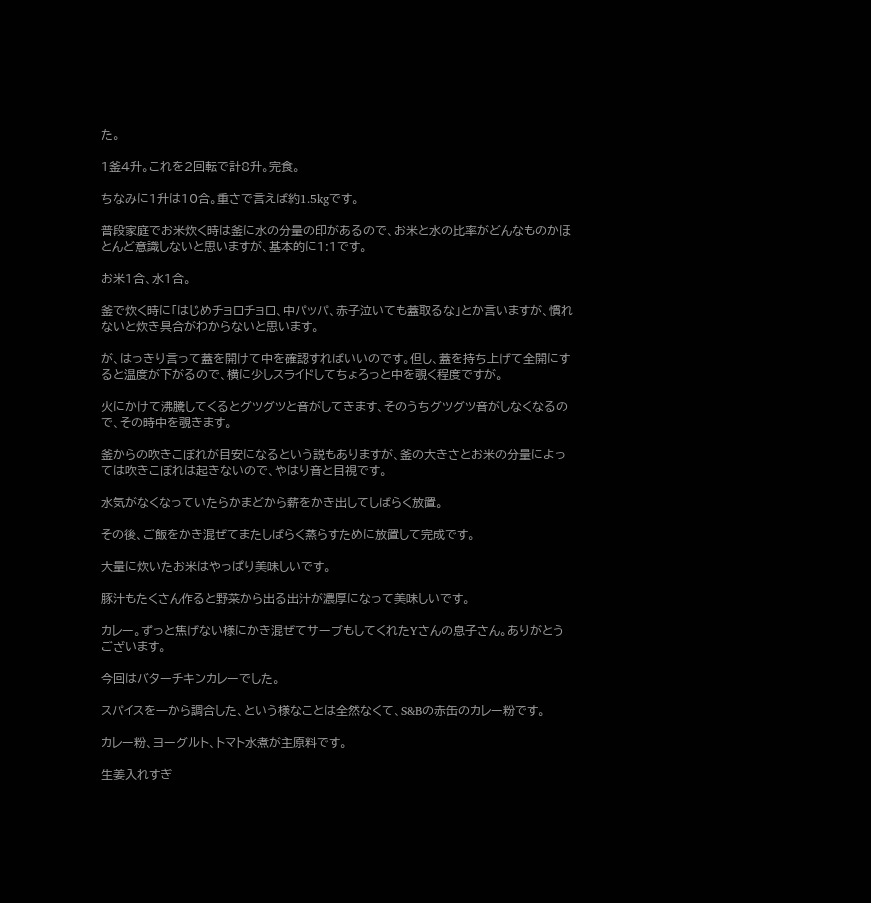た。

1釜4升。これを2回転で計8升。完食。

ちなみに1升は10合。重さで言えば約1.5kgです。

普段家庭でお米炊く時は釜に水の分量の印があるので、お米と水の比率がどんなものかほとんど意識しないと思いますが、基本的に1:1です。

お米1合、水1合。

釜で炊く時に「はじめチョロチョロ、中パッパ、赤子泣いても蓋取るな」とか言いますが、慣れないと炊き具合がわからないと思います。

が、はっきり言って蓋を開けて中を確認すればいいのです。但し、蓋を持ち上げて全開にすると温度が下がるので、横に少しスライドしてちょろっと中を覗く程度ですが。

火にかけて沸騰してくるとグツグツと音がしてきます、そのうちグツグツ音がしなくなるので、その時中を覗きます。

釜からの吹きこぼれが目安になるという説もありますが、釜の大きさとお米の分量によっては吹きこぼれは起きないので、やはり音と目視です。

水気がなくなっていたらかまどから薪をかき出してしばらく放置。

その後、ご飯をかき混ぜてまたしばらく蒸らすために放置して完成です。

大量に炊いたお米はやっぱり美味しいです。

豚汁もたくさん作ると野菜から出る出汁が濃厚になって美味しいです。

カレー。ずっと焦げない様にかき混ぜてサーブもしてくれたYさんの息子さん。ありがとうございます。

今回はバターチキンカレーでした。

スパイスを一から調合した、という様なことは全然なくて、S&Bの赤缶のカレー粉です。

カレー粉、ヨーグルト、トマト水煮が主原料です。

生姜入れすぎ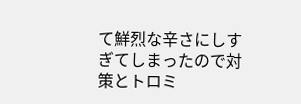て鮮烈な辛さにしすぎてしまったので対策とトロミ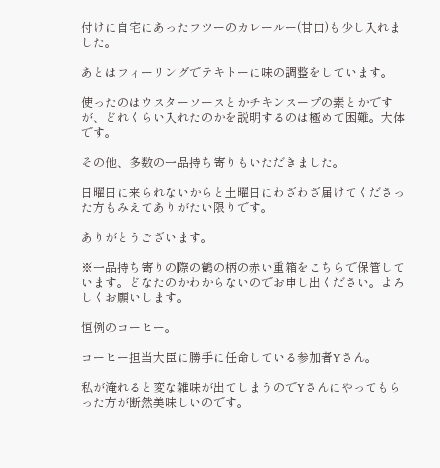付けに自宅にあったフツーのカレールー(甘口)も少し入れました。

あとはフィーリングでテキトーに味の調整をしています。

使ったのはウスターソースとかチキンスープの素とかですが、どれくらい入れたのかを説明するのは極めて困難。大体です。

その他、多数の一品持ち寄りもいただきました。

日曜日に来られないからと土曜日にわざわざ届けてくださった方もみえてありがたい限りです。

ありがとうございます。

※一品持ち寄りの際の鶴の柄の赤い重箱をこちらで保管しています。どなたのかわからないのでお申し出ください。よろしくお願いします。

恒例のコーヒー。

コーヒー担当大臣に勝手に任命している参加者Yさん。

私が淹れると変な雑味が出てしまうのでYさんにやってもらった方が断然美味しいのです。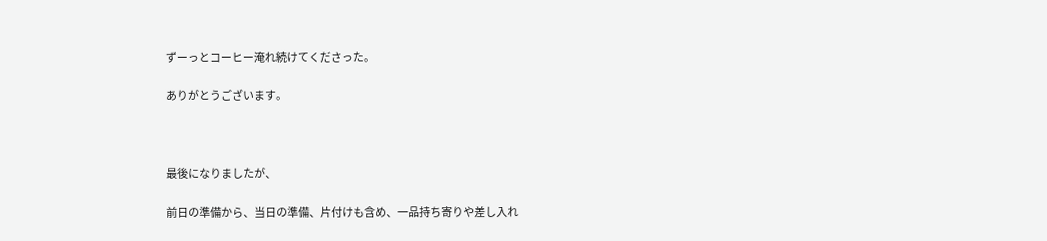ずーっとコーヒー淹れ続けてくださった。

ありがとうございます。



最後になりましたが、

前日の準備から、当日の準備、片付けも含め、一品持ち寄りや差し入れ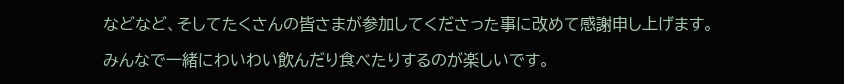などなど、そしてたくさんの皆さまが参加してくださった事に改めて感謝申し上げます。

みんなで一緒にわいわい飲んだり食べたりするのが楽しいです。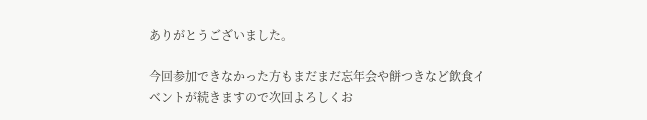ありがとうございました。

今回参加できなかった方もまだまだ忘年会や餅つきなど飲食イベントが続きますので次回よろしくお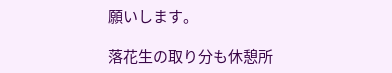願いします。

落花生の取り分も休憩所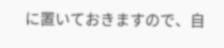に置いておきますので、自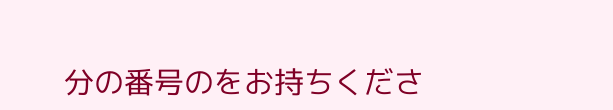分の番号のをお持ちくださ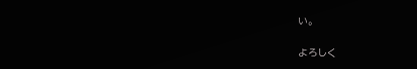い。

よろしく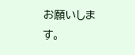お願いします。